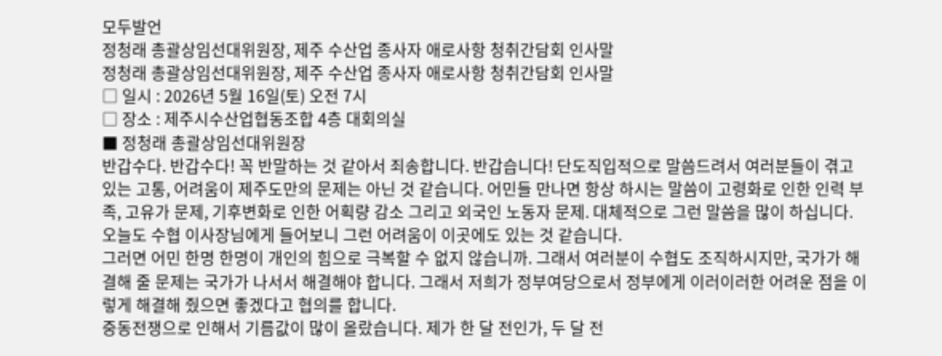모두발언
정청래 총괄상임선대위원장, 제주 수산업 종사자 애로사항 청취간담회 인사말
정청래 총괄상임선대위원장, 제주 수산업 종사자 애로사항 청취간담회 인사말
□ 일시 : 2026년 5월 16일(토) 오전 7시
□ 장소 : 제주시수산업협동조합 4층 대회의실
■ 정청래 총괄상임선대위원장
반갑수다. 반갑수다! 꼭 반말하는 것 같아서 죄송합니다. 반갑습니다! 단도직입적으로 말씀드려서 여러분들이 겪고 있는 고통, 어려움이 제주도만의 문제는 아닌 것 같습니다. 어민들 만나면 항상 하시는 말씀이 고령화로 인한 인력 부족, 고유가 문제, 기후변화로 인한 어획량 감소 그리고 외국인 노동자 문제. 대체적으로 그런 말씀을 많이 하십니다. 오늘도 수협 이사장님에게 들어보니 그런 어려움이 이곳에도 있는 것 같습니다.
그러면 어민 한명 한명이 개인의 힘으로 극복할 수 없지 않습니까. 그래서 여러분이 수협도 조직하시지만, 국가가 해결해 줄 문제는 국가가 나서서 해결해야 합니다. 그래서 저희가 정부여당으로서 정부에게 이러이러한 어려운 점을 이렇게 해결해 줬으면 좋겠다고 협의를 합니다.
중동전쟁으로 인해서 기름값이 많이 올랐습니다. 제가 한 달 전인가, 두 달 전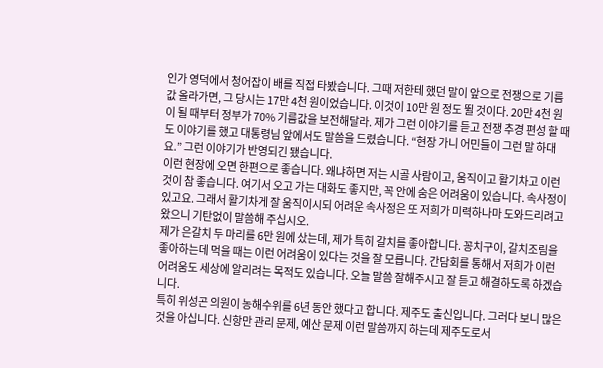인가 영덕에서 청어잡이 배를 직접 타봤습니다. 그때 저한테 했던 말이 앞으로 전쟁으로 기름값 올라가면, 그 당시는 17만 4천 원이었습니다. 이것이 10만 원 정도 뛸 것이다. 20만 4천 원이 될 때부터 정부가 70% 기름값을 보전해달라. 제가 그런 이야기를 듣고 전쟁 추경 편성 할 때도 이야기를 했고 대통령님 앞에서도 말씀을 드렸습니다. “현장 가니 어민들이 그런 말 하대요.” 그런 이야기가 반영되긴 됐습니다.
이런 현장에 오면 한편으로 좋습니다. 왜냐하면 저는 시골 사람이고, 움직이고 활기차고 이런 것이 참 좋습니다. 여기서 오고 가는 대화도 좋지만, 꼭 안에 숨은 어려움이 있습니다. 속사정이 있고요. 그래서 활기차게 잘 움직이시되 어려운 속사정은 또 저희가 미력하나마 도와드리려고 왔으니 기탄없이 말씀해 주십시오.
제가 은갈치 두 마리를 6만 원에 샀는데, 제가 특히 갈치를 좋아합니다. 꽁치구이, 갈치조림을 좋아하는데 먹을 때는 이런 어려움이 있다는 것을 잘 모릅니다. 간담회를 통해서 저희가 이런 어려움도 세상에 알리려는 목적도 있습니다. 오늘 말씀 잘해주시고 잘 듣고 해결하도록 하겠습니다.
특히 위성곤 의원이 농해수위를 6년 동안 했다고 합니다. 제주도 출신입니다. 그러다 보니 많은 것을 아십니다. 신항만 관리 문제, 예산 문제 이런 말씀까지 하는데 제주도로서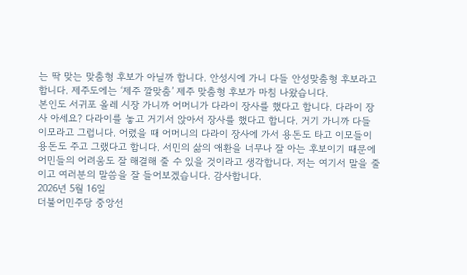는 딱 맞는 맞춤형 후보가 아닐까 합니다. 안성시에 가니 다들 안성맞춤형 후보라고 합니다. 제주도에는 ‘제주 깔맞춤’ 제주 맞춤형 후보가 마침 나왔습니다.
본인도 서귀포 올레 시장 가니까 어머니가 다라이 장사를 했다고 합니다. 다라이 장사 아세요? 다라이를 놓고 거기서 앉아서 장사를 했다고 합니다. 거기 가니까 다들 이모라고 그럽니다. 어렸을 때 어머니의 다라이 장사에 가서 용돈도 타고 이모들이 용돈도 주고 그랬다고 합니다. 서민의 삶의 애환을 너무나 잘 아는 후보이기 때문에 어민들의 어려움도 잘 해결해 줄 수 있을 것이라고 생각합니다. 저는 여기서 말을 줄이고 여러분의 말씀을 잘 들어보겠습니다. 감사합니다.
2026년 5월 16일
더불어민주당 중앙선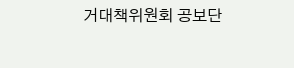거대책위원회 공보단